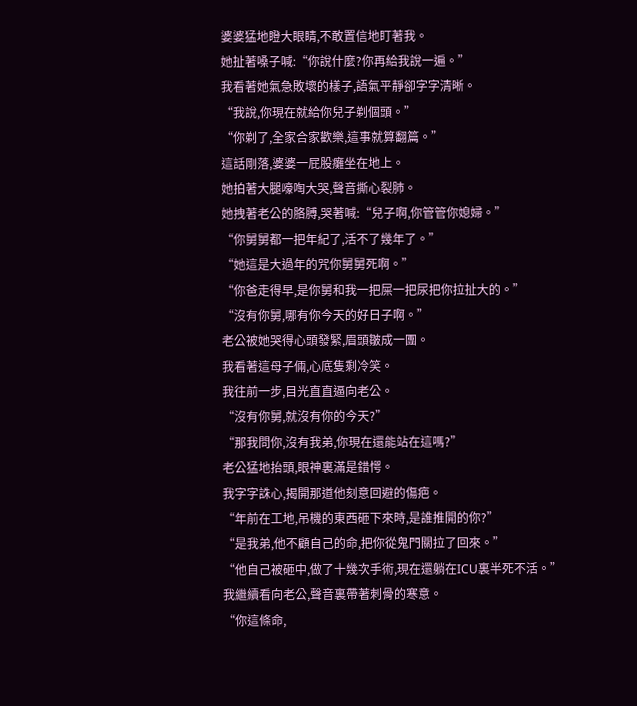婆婆猛地瞪大眼睛,不敢置信地盯著我。
她扯著嗓子喊:“你說什麼?你再給我說一遍。”
我看著她氣急敗壞的樣子,語氣平靜卻字字清晰。
“我說,你現在就給你兒子剃個頭。”
“你剃了,全家合家歡樂,這事就算翻篇。”
這話剛落,婆婆一屁股癱坐在地上。
她拍著大腿嚎啕大哭,聲音撕心裂肺。
她拽著老公的胳膊,哭著喊:“兒子啊,你管管你媳婦。”
“你舅舅都一把年紀了,活不了幾年了。”
“她這是大過年的咒你舅舅死啊。”
“你爸走得早,是你舅和我一把屎一把尿把你拉扯大的。”
“沒有你舅,哪有你今天的好日子啊。”
老公被她哭得心頭發緊,眉頭皺成一團。
我看著這母子倆,心底隻剩冷笑。
我往前一步,目光直直逼向老公。
“沒有你舅,就沒有你的今天?”
“那我問你,沒有我弟,你現在還能站在這嗎?”
老公猛地抬頭,眼神裏滿是錯愕。
我字字誅心,揭開那道他刻意回避的傷疤。
“年前在工地,吊機的東西砸下來時,是誰推開的你?”
“是我弟,他不顧自己的命,把你從鬼門關拉了回來。”
“他自己被砸中,做了十幾次手術,現在還躺在ICU裏半死不活。”
我繼續看向老公,聲音裏帶著刺骨的寒意。
“你這條命,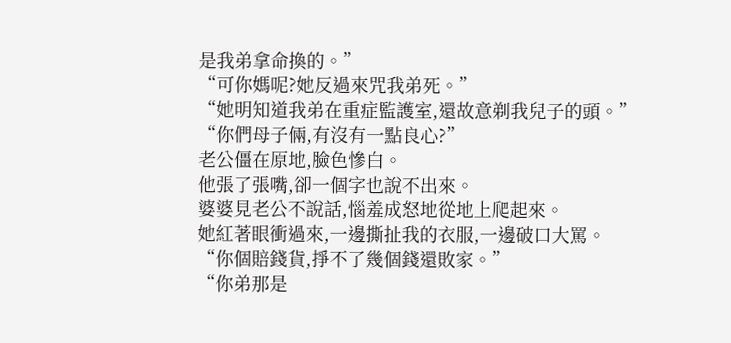是我弟拿命換的。”
“可你媽呢?她反過來咒我弟死。”
“她明知道我弟在重症監護室,還故意剃我兒子的頭。”
“你們母子倆,有沒有一點良心?”
老公僵在原地,臉色慘白。
他張了張嘴,卻一個字也說不出來。
婆婆見老公不說話,惱羞成怒地從地上爬起來。
她紅著眼衝過來,一邊撕扯我的衣服,一邊破口大罵。
“你個賠錢貨,掙不了幾個錢還敗家。”
“你弟那是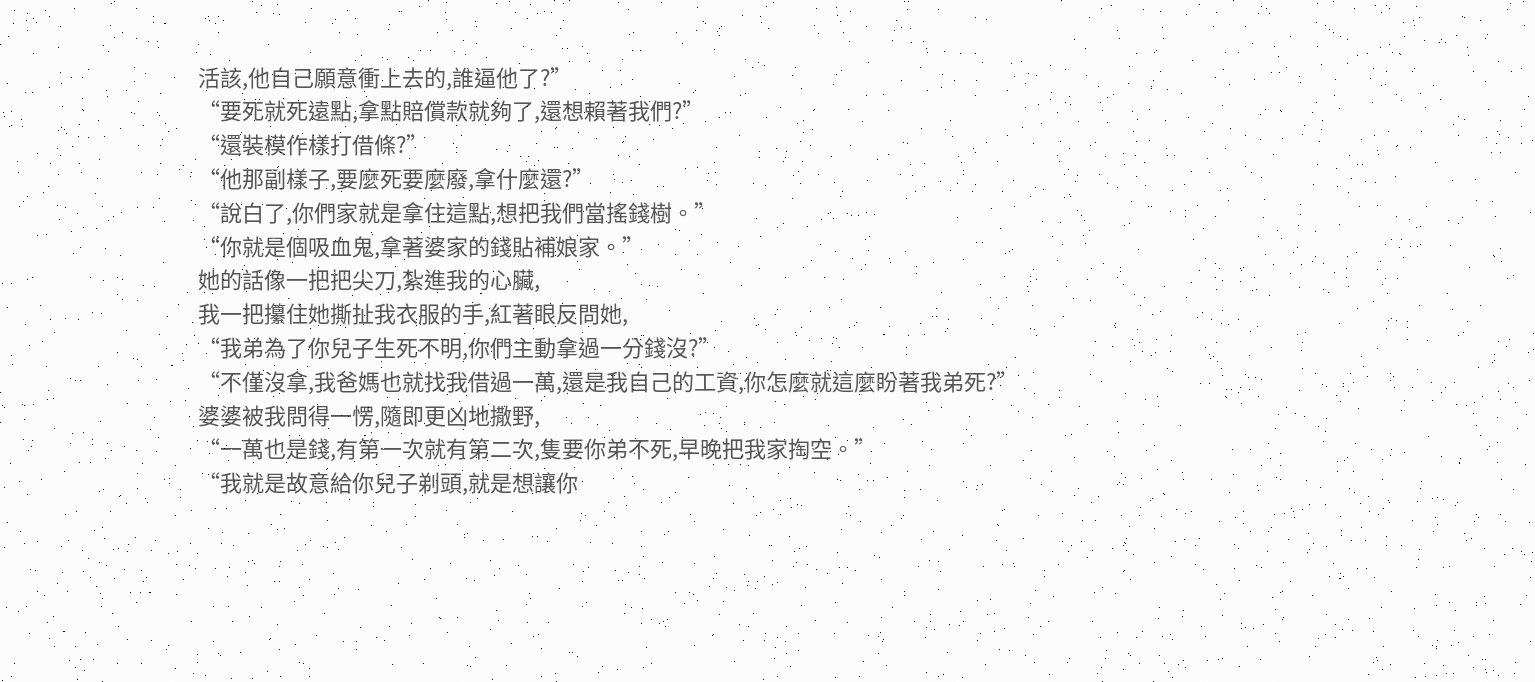活該,他自己願意衝上去的,誰逼他了?”
“要死就死遠點,拿點賠償款就夠了,還想賴著我們?”
“還裝模作樣打借條?”
“他那副樣子,要麼死要麼廢,拿什麼還?”
“說白了,你們家就是拿住這點,想把我們當搖錢樹。”
“你就是個吸血鬼,拿著婆家的錢貼補娘家。”
她的話像一把把尖刀,紮進我的心臟,
我一把攥住她撕扯我衣服的手,紅著眼反問她,
“我弟為了你兒子生死不明,你們主動拿過一分錢沒?”
“不僅沒拿,我爸媽也就找我借過一萬,還是我自己的工資,你怎麼就這麼盼著我弟死?”
婆婆被我問得一愣,隨即更凶地撒野,
“一萬也是錢,有第一次就有第二次,隻要你弟不死,早晚把我家掏空。”
“我就是故意給你兒子剃頭,就是想讓你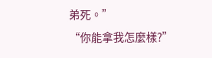弟死。”
“你能拿我怎麼樣?”